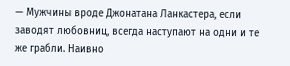— Мужчины вроде Джонатана Ланкастера, если заводят любовниц, всегда наступают на одни и те же грабли. Наивно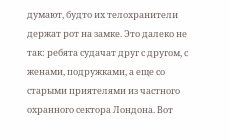думают, будто их телохранители держат рот на замке. Это далеко не так: ребята судачат друг с другом, с женами, подружками, а еще со старыми приятелями из частного охранного сектора Лондона. Вот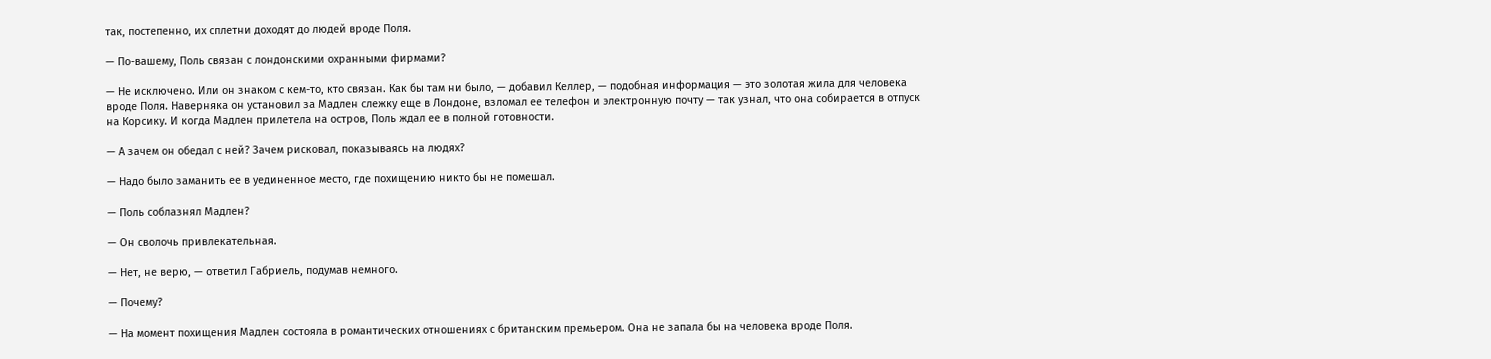так, постепенно, их сплетни доходят до людей вроде Поля.

— По-вашему, Поль связан с лондонскими охранными фирмами?

— Не исключено. Или он знаком с кем-то, кто связан. Как бы там ни было, — добавил Келлер, — подобная информация — это золотая жила для человека вроде Поля. Наверняка он установил за Мадлен слежку еще в Лондоне, взломал ее телефон и электронную почту — так узнал, что она собирается в отпуск на Корсику. И когда Мадлен прилетела на остров, Поль ждал ее в полной готовности.

— А зачем он обедал с ней? Зачем рисковал, показываясь на людях?

— Надо было заманить ее в уединенное место, где похищению никто бы не помешал.

— Поль соблазнял Мадлен?

— Он сволочь привлекательная.

— Нет, не верю, — ответил Габриель, подумав немного.

— Почему?

— На момент похищения Мадлен состояла в романтических отношениях с британским премьером. Она не запала бы на человека вроде Поля.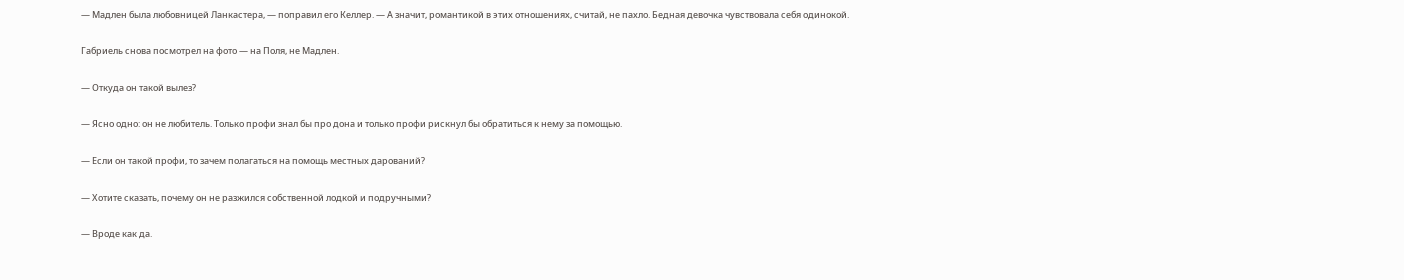— Мадлен была любовницей Ланкастера, — поправил его Келлер. — А значит, романтикой в этих отношениях, считай, не пахло. Бедная девочка чувствовала себя одинокой.

Габриель снова посмотрел на фото — на Поля, не Мадлен.

— Откуда он такой вылез?

— Ясно одно: он не любитель. Только профи знал бы про дона и только профи рискнул бы обратиться к нему за помощью.

— Если он такой профи, то зачем полагаться на помощь местных дарований?

— Хотите сказать, почему он не разжился собственной лодкой и подручными?

— Вроде как да.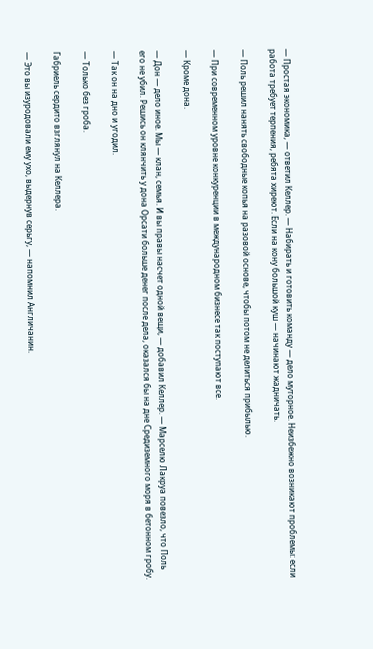— Простая экономика, — ответил Келлер. — Набирать и готовить команду — дело муторное. Неизбежно возникают проблемы: если работа требует терпения, ребята хиреют. Если на кону большой куш — начинают жадничать.

— Поль решил нанять свободные копья на разовой основе, чтобы потом не делиться прибылью.

— При современном уровне конкуренции в международном бизнесе так поступают все.

— Кроме дона.

— Дон — дело иное. Мы — клан, семья. И вы правы насчет одной вещи, — добавил Келлер. — Марселю Лакруа повезло, что Поль его не убил. Решись он клянчить у дона Орсати больше денег после дела, оказался бы на дне Средиземного моря в бетонном гробу.

— Так он на дно и угодил.

— Только без гроба.

Габриель сердито взглянул на Келлера.

— Это вы изуродовали ему ухо, выдернув серьгу, — напомнил Англичанин.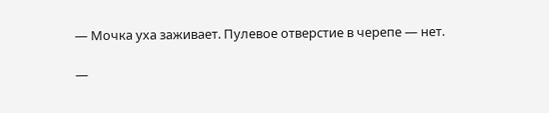— Мочка уха заживает. Пулевое отверстие в черепе — нет.

—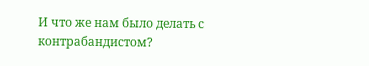И что же нам было делать с контрабандистом?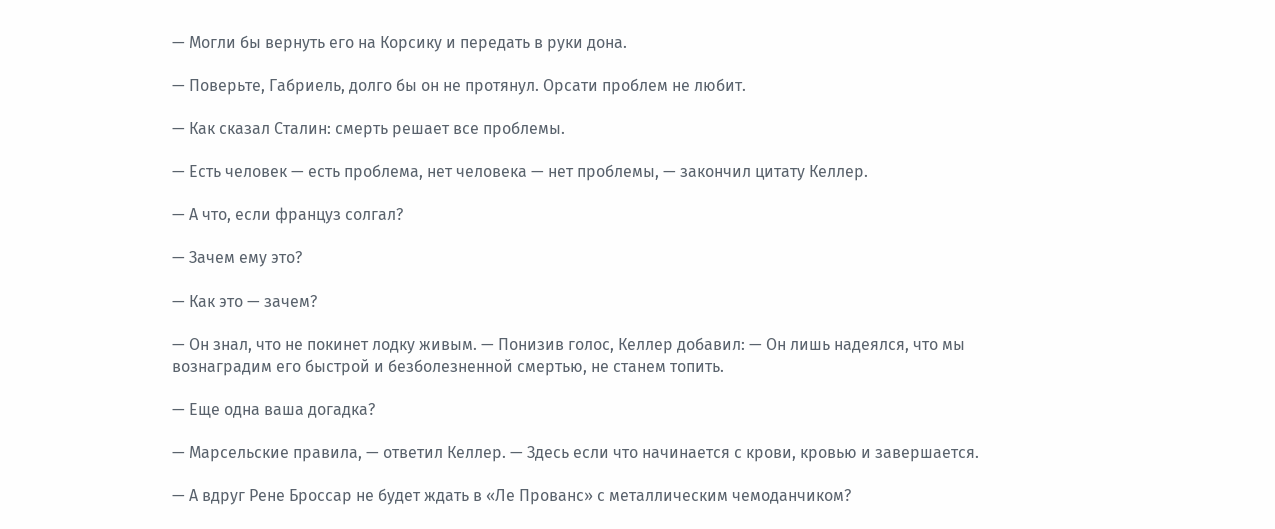— Могли бы вернуть его на Корсику и передать в руки дона.

— Поверьте, Габриель, долго бы он не протянул. Орсати проблем не любит.

— Как сказал Сталин: смерть решает все проблемы.

— Есть человек — есть проблема, нет человека — нет проблемы, — закончил цитату Келлер.

— А что, если француз солгал?

— Зачем ему это?

— Как это — зачем?

— Он знал, что не покинет лодку живым. — Понизив голос, Келлер добавил: — Он лишь надеялся, что мы вознаградим его быстрой и безболезненной смертью, не станем топить.

— Еще одна ваша догадка?

— Марсельские правила, — ответил Келлер. — Здесь если что начинается с крови, кровью и завершается.

— А вдруг Рене Броссар не будет ждать в «Ле Прованс» с металлическим чемоданчиком?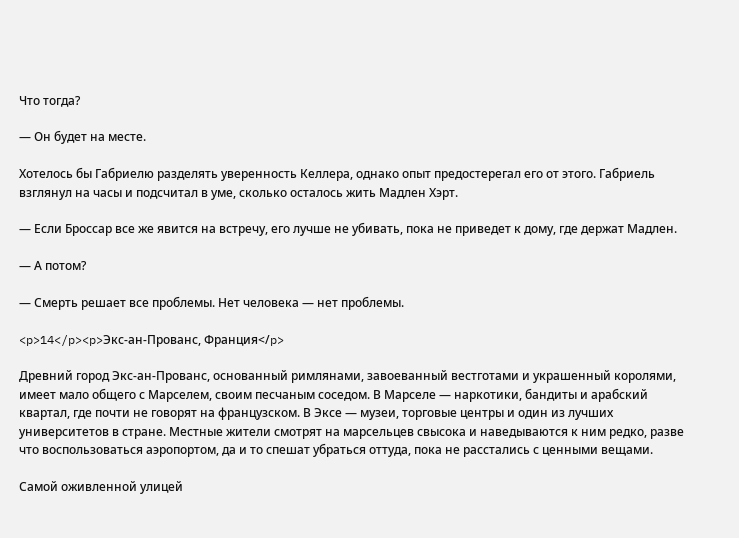Что тогда?

— Он будет на месте.

Хотелось бы Габриелю разделять уверенность Келлера, однако опыт предостерегал его от этого. Габриель взглянул на часы и подсчитал в уме, сколько осталось жить Мадлен Хэрт.

— Если Броссар все же явится на встречу, его лучше не убивать, пока не приведет к дому, где держат Мадлен.

— А потом?

— Смерть решает все проблемы. Нет человека — нет проблемы.

<p>14</p><p>Экс-ан-Прованс, Франция</p>

Древний город Экс-ан-Прованс, основанный римлянами, завоеванный вестготами и украшенный королями, имеет мало общего с Марселем, своим песчаным соседом. В Марселе — наркотики, бандиты и арабский квартал, где почти не говорят на французском. В Эксе — музеи, торговые центры и один из лучших университетов в стране. Местные жители смотрят на марсельцев свысока и наведываются к ним редко, разве что воспользоваться аэропортом, да и то спешат убраться оттуда, пока не расстались с ценными вещами.

Самой оживленной улицей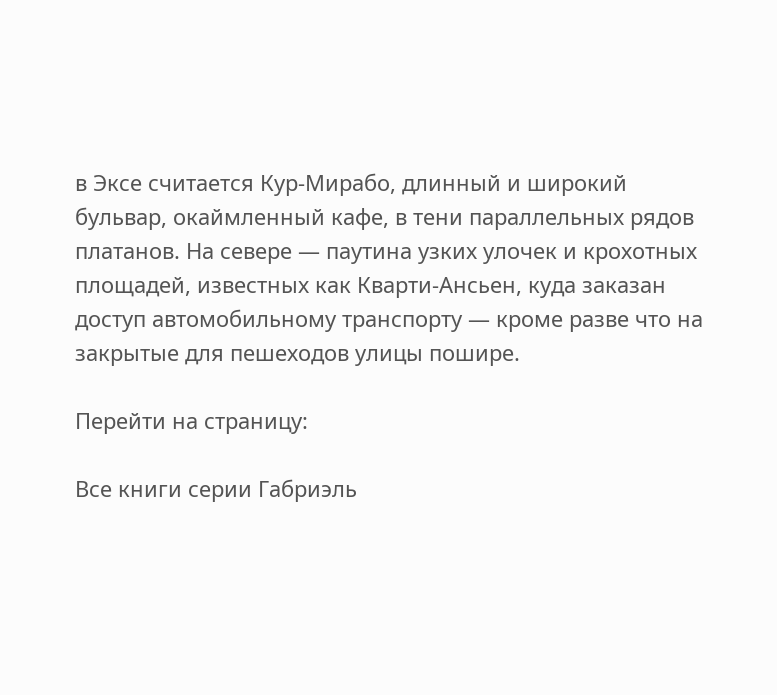в Эксе считается Кур-Мирабо, длинный и широкий бульвар, окаймленный кафе, в тени параллельных рядов платанов. На севере — паутина узких улочек и крохотных площадей, известных как Кварти-Ансьен, куда заказан доступ автомобильному транспорту — кроме разве что на закрытые для пешеходов улицы пошире.

Перейти на страницу:

Все книги серии Габриэль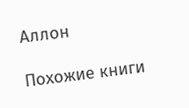Аллон

Похожие книги